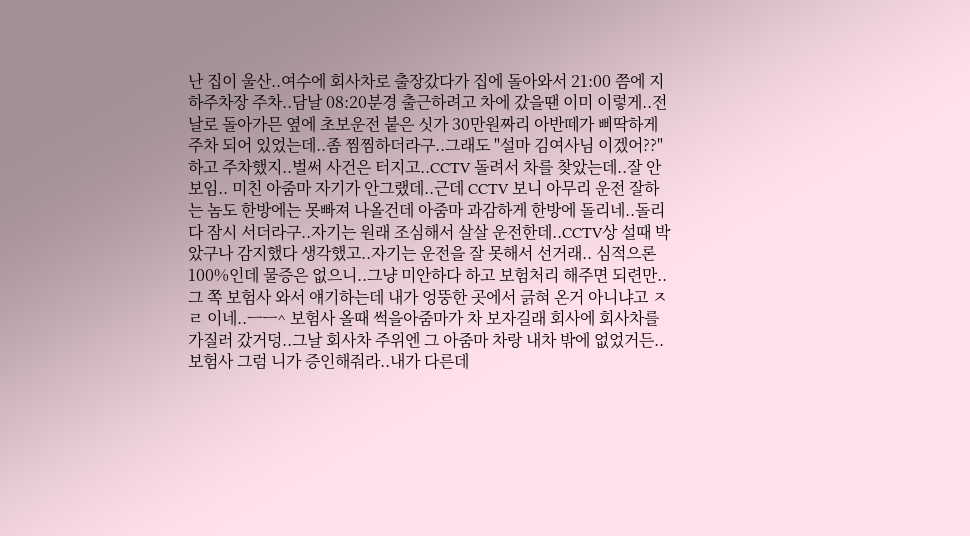난 집이 울산..여수에 회사차로 출장갔다가 집에 돌아와서 21:00 쯤에 지하주차장 주차..담날 08:20분경 출근하려고 차에 갔을땐 이미 이렇게..전날로 돌아가믄 옆에 초보운전 붙은 싯가 30만원짜리 아반떼가 삐딱하게 주차 되어 있었는데..좀 찜찜하더라구..그래도 "설마 김여사님 이겠어??" 하고 주차했지..벌써 사건은 터지고..CCTV 돌려서 차를 찾았는데..잘 안보임.. 미친 아줌마 자기가 안그랬데..근데 CCTV 보니 아무리 운전 잘하는 놈도 한방에는 못빠져 나올건데 아줌마 과감하게 한방에 돌리네..돌리다 잠시 서더라구..자기는 원래 조심해서 살살 운전한데..CCTV상 설때 박았구나 감지했다 생각했고..자기는 운전을 잘 못해서 선거래.. 심적으론 100%인데 물증은 없으니..그냥 미안하다 하고 보험처리 해주면 되련만..그 쪽 보험사 와서 얘기하는데 내가 엉뚱한 곳에서 긁혀 온거 아니냐고 ㅈㄹ 이네..ㅡㅡ^ 보험사 올때 썩을아줌마가 차 보자길래 회사에 회사차를 가질러 갔거덩..그날 회사차 주위엔 그 아줌마 차랑 내차 밖에 없었거든..보험사 그럼 니가 증인해줘라..내가 다른데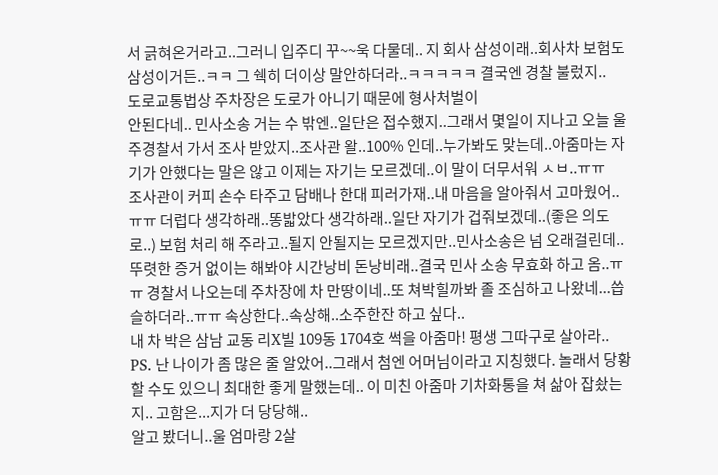서 긁혀온거라고..그러니 입주디 꾸~~욱 다물데.. 지 회사 삼성이래..회사차 보험도 삼성이거든..ㅋㅋ 그 쉑히 더이상 말안하더라..ㅋㅋㅋㅋㅋ 결국엔 경찰 불렀지..
도로교통법상 주차장은 도로가 아니기 때문에 형사처벌이
안된다네.. 민사소송 거는 수 밖엔..일단은 접수했지..그래서 몇일이 지나고 오늘 울주경찰서 가서 조사 받았지..조사관 왈..100% 인데..누가봐도 맞는데..아줌마는 자기가 안했다는 말은 않고 이제는 자기는 모르겠데..이 말이 더무서워 ㅅㅂ..ㅠㅠ
조사관이 커피 손수 타주고 담배나 한대 피러가재..내 마음을 알아줘서 고마웠어..ㅠㅠ 더럽다 생각하래..똥밟았다 생각하래..일단 자기가 겁줘보겠데..(좋은 의도로..) 보험 처리 해 주라고..될지 안될지는 모르겠지만..민사소송은 넘 오래걸린데..뚜렷한 증거 없이는 해봐야 시간낭비 돈낭비래..결국 민사 소송 무효화 하고 옴..ㅠㅠ 경찰서 나오는데 주차장에 차 만땅이네..또 쳐박힐까봐 졸 조심하고 나왔네...씁슬하더라..ㅠㅠ 속상한다..속상해..소주한잔 하고 싶다..
내 차 박은 삼남 교동 리X빌 109동 1704호 썩을 아줌마! 평생 그따구로 살아라..
PS. 난 나이가 좀 많은 줄 알았어..그래서 첨엔 어머님이라고 지칭했다. 놀래서 당황 할 수도 있으니 최대한 좋게 말했는데.. 이 미친 아줌마 기차화통을 쳐 삶아 잡솼는지.. 고함은...지가 더 당당해..
알고 봤더니..울 엄마랑 2살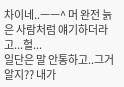차이네..ㅡㅡ^ 머 완전 늙은 사람처럼 얘기하더라고...헐...
일단은 말 안통하고..그거알지?? 내가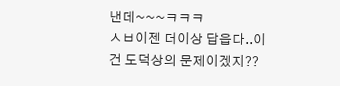낸데~~~ㅋㅋㅋ
ㅅㅂ이젠 더이상 답읍다..이건 도덕상의 문제이겠지??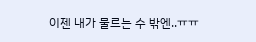이젠 내가 물르는 수 밖엔..ㅠㅠ